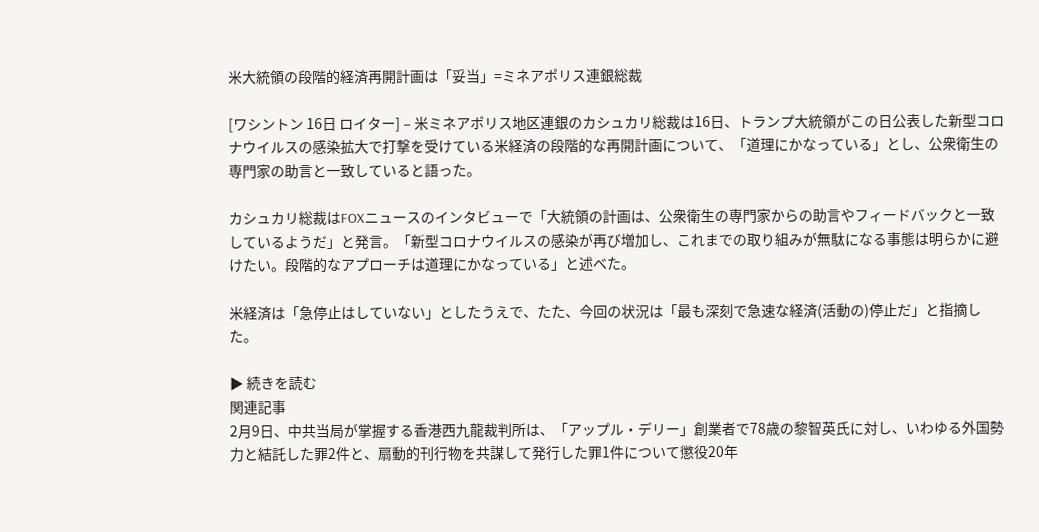米大統領の段階的経済再開計画は「妥当」=ミネアポリス連銀総裁

[ワシントン 16日 ロイター] – 米ミネアポリス地区連銀のカシュカリ総裁は16日、トランプ大統領がこの日公表した新型コロナウイルスの感染拡大で打撃を受けている米経済の段階的な再開計画について、「道理にかなっている」とし、公衆衛生の専門家の助言と一致していると語った。

カシュカリ総裁はFOXニュースのインタビューで「大統領の計画は、公衆衛生の専門家からの助言やフィードバックと一致しているようだ」と発言。「新型コロナウイルスの感染が再び増加し、これまでの取り組みが無駄になる事態は明らかに避けたい。段階的なアプローチは道理にかなっている」と述べた。

米経済は「急停止はしていない」としたうえで、たた、今回の状況は「最も深刻で急速な経済(活動の)停止だ」と指摘した。

▶ 続きを読む
関連記事
2月9日、中共当局が掌握する香港西九龍裁判所は、「アップル・デリー」創業者で78歳の黎智英氏に対し、いわゆる外国勢力と結託した罪2件と、扇動的刊行物を共謀して発行した罪1件について懲役20年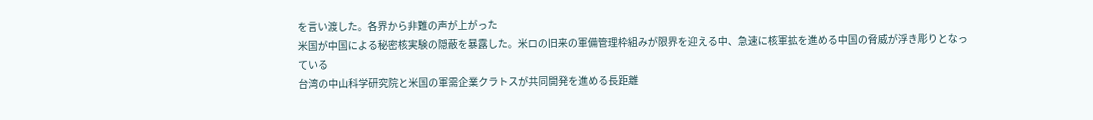を言い渡した。各界から非難の声が上がった
米国が中国による秘密核実験の隠蔽を暴露した。米ロの旧来の軍備管理枠組みが限界を迎える中、急速に核軍拡を進める中国の脅威が浮き彫りとなっている
台湾の中山科学研究院と米国の軍需企業クラトスが共同開発を進める長距離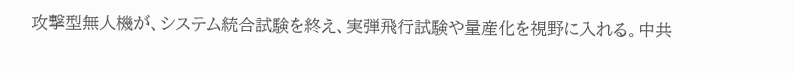攻撃型無人機が、システム統合試験を終え、実弾飛行試験や量産化を視野に入れる。中共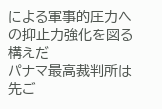による軍事的圧力への抑止力強化を図る構えだ
パナマ最高裁判所は先ご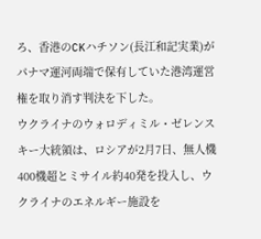ろ、香港のCKハチソン(長江和記実業)がパナマ運河両端で保有していた港湾運営権を取り消す判決を下した。
ウクライナのウォロディミル・ゼレンスキー大統領は、ロシアが2月7日、無人機400機超とミサイル約40発を投入し、ウクライナのエネルギー施設を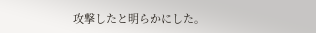攻撃したと明らかにした。